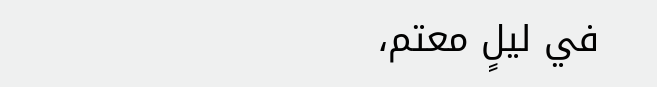في ليلٍ معتم،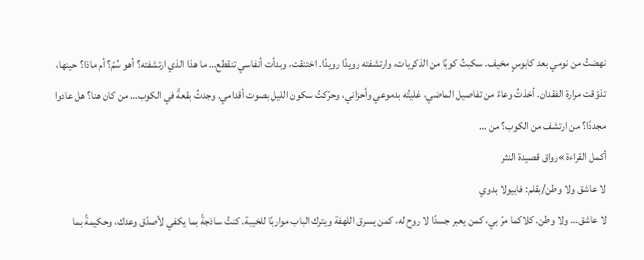نهضتُ من نومي بعد كابوسٍ مخيف. سكبتُ كوبًا من الذكريات، وارتشفته رويدًا رويدًا. اختنقت، وبدأت أنفاسي تنقطع… ما هذا الذي ارتشفته؟ أهو سُمّ؟ أم ماذا؟ حينها، تذوّقت مرارة الفقدان. أخذتُ وعاءً من تفاصيل الماضي، غليتُه بدموعي وأحزاني، وحرّكتُ سكون الليل بصوت أقدامي. وجدتُ بقعةً في الكوب… من كان هنا؟ هل عادوا مجددًا؟ من ارتشف من الكوب؟ من …
أكمل القراءة »رواق قصيدة النثر
لا عاشق ولا وطن/بقلم: فابيولا بدوي
لا عاشق… ولا وطن. كلاكما مرّ بي، كمن يعبر جسدًا لا روح له، كمن يسرق اللهفة ويترك الباب مواربًا للخيبة. كنتُ ساذجةً بما يكفي لأصدّق وعدك، وحكيمةً بما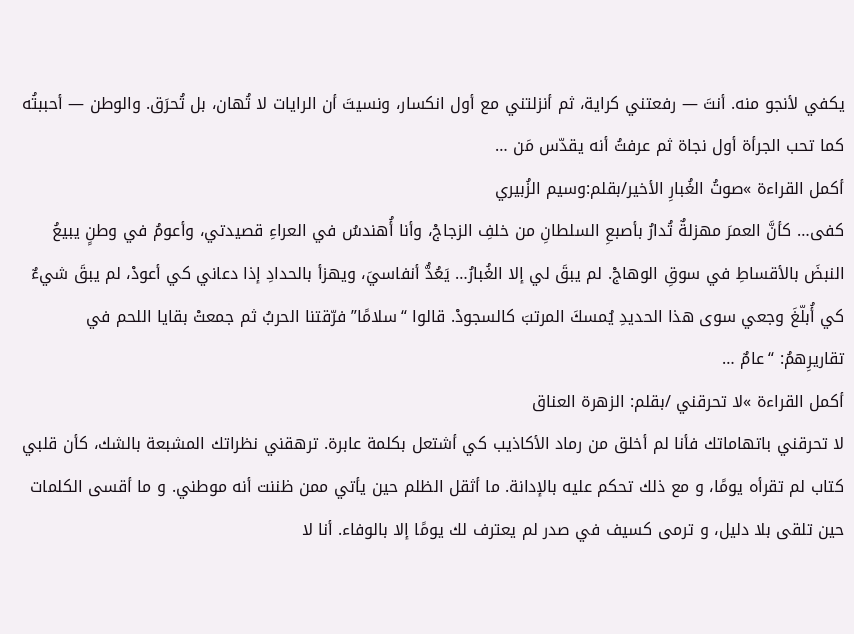يكفي لأنجو منه. أنتَ — رفعتني كراية، ثم أنزلتني مع أول انكسار، ونسيتَ أن الرايات لا تُهان، بل تُحرَق. والوطن — أحببتُه كما تحب الجرأة أول نجاة ثم عرفتُ أنه يقدّس مَن …
أكمل القراءة »صوتُ الغُبارِ الأخير/بقلم:وسيم الزُبيري
كفى… كأنَّ العمرَ مهزلةٌ تُدارُ بأصبعِ السلطانِ من خلفِ الزجاجْ، وأنا أُهندسُ في العراءِ قصيدتي، وأعومُ في وطنٍ يبيعُ النبضَ بالأقساطِ في سوقِ الوهاجْ. لم يبقَ لي إلا الغُبارُ… يَعُدُّ أنفاسيَ، ويهزأ بالحدادِ إذا دعاني كي أعودْ، لم يبقَ شيءٌ كي أُبلّغَ وجعي سوى هذا الحديدِ يُمسكَ المرتبَ كالسجودْ. قالوا “سلامًا” فرّقتنا الحربُ ثم جمعتْ بقايا اللحم في تقاريرِهمُ: “عامٌ …
أكمل القراءة »لا تحرقني /بقلم: الزهرة العناق
لا تحرقني باتهاماتك فأنا لم أخلق من رماد الأكاذيب كي أشتعل بكلمة عابرة. ترهقني نظراتك المشبعة بالشك، كأن قلبي كتاب لم تقرأه يومًا، و مع ذلك تحكم عليه بالإدانة. ما أثقل الظلم حين يأتي ممن ظننت أنه موطني. و ما أقسى الكلمات حين تلقى بلا دليل، و ترمى كسيف في صدر لم يعترف لك يومًا إلا بالوفاء. أنا لا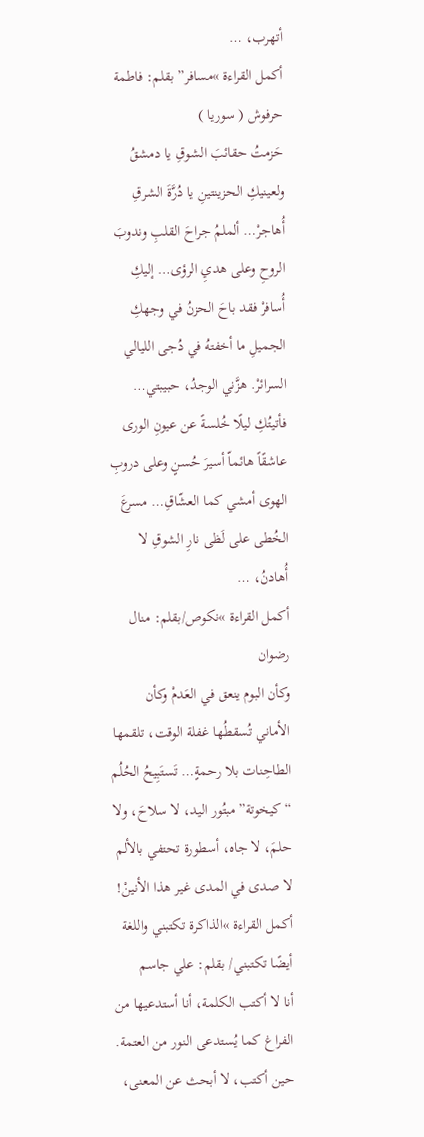أتهرب، …
أكمل القراءة »مسافر” بقلم: فاطمة حرفوش ( سوريا )
حَزمتُ حقائبَ الشوقِ يا دمشقُ ولعينيكِ الحزينتينِ يا دُرَّةَ الشرقِ أُهاجرْ… ألملمُ جراحَ القلبِ وندوبَ الروحِ وعلى هديِ الرؤى… إليكِ أُسافرْ فقد باحَ الحزنُ في وجهكِ الجميلِ ما أخفتهُ في دُجى الليالي السرائرْ. هزَّني الوجدُ، حبيبتي… فأتيتُكِ ليلًا خُلسةً عن عيونِ الورى عاشقًاً هائماّ أسيرَ حُسنٍ وعلى دروبِ الهوى أمشي كما العشّاقِ… مسرعَ الخُطى على لَظى نارِ الشوقِ لا أُهادنُ، …
أكمل القراءة »نكوص/بقلم: منال رضوان
وكأن البوم ينعق في العَدمْ وكأن الأماني تُسقطُها غفلة الوقت، تلقمها الطاحِنات بلا رحمةٍ… تَستَبِيحُ الحُلُم “كيخوتة” مبتُور اليد، لا سلاحَ، ولا حلمَ، لا جاه، أسطورة تحتفي بالألم لا صدى في المدى غير هذا الأنينْ!
أكمل القراءة »الذاكرة تكتبني واللغة أيضًا تكتبني/ بقلم: علي جاسم
أنا لا أكتب الكلمة، أنا أستدعيها من الفراغ كما يُستدعى النور من العتمة. حين أكتب، لا أبحث عن المعنى،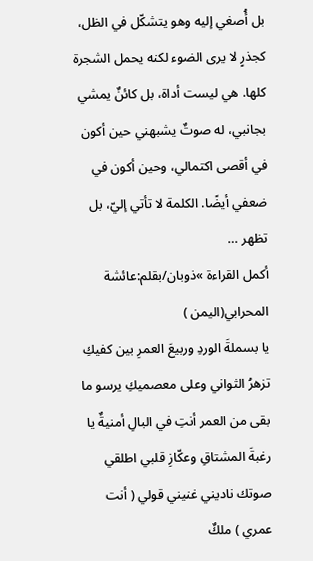بل أُصغي إليه وهو يتشكّل في الظل، كجذرٍ لا يرى الضوء لكنه يحمل الشجرة كلها. هي ليست أداة، بل كائنٌ يمشي بجانبي، له صوتٌ يشبهني حين أكون في أقصى اكتمالي، وحين أكون في ضعفي أيضًا. الكلمة لا تأتي إليّ، بل تظهر …
أكمل القراءة »ذوبان/بقلم:عائشة المحرابي(اليمن )
يا بسملةَ الوردِ وربيعَ العمرِ بين كفيكِ تزهرُ الثواني وعلى معصميكِ يرسو ما بقى من العمر أنتِ في البالِ أمنيةٌ يا رغبةَ المشتاقِ وعكّازِ قلبي اطلقي صوتك ناديني غنيني قولي ( أنت عمري ) ملكٌ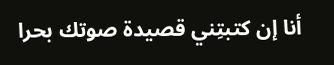أنا إن كتبتِني قصيدة صوتك بحرا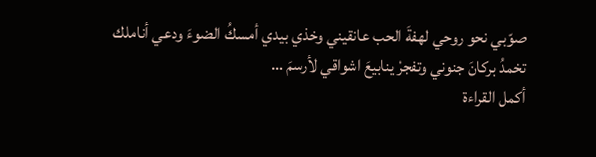صوّبي نحو روحي لهفةَ الحب عانقيني وخذي بيدي أمسكُ الضوءَ ودعي أناملك تخمدُ بركانَ جنوني وتفجرْ ينابيعَ اشواقي لأرسمَ …
أكمل القراءة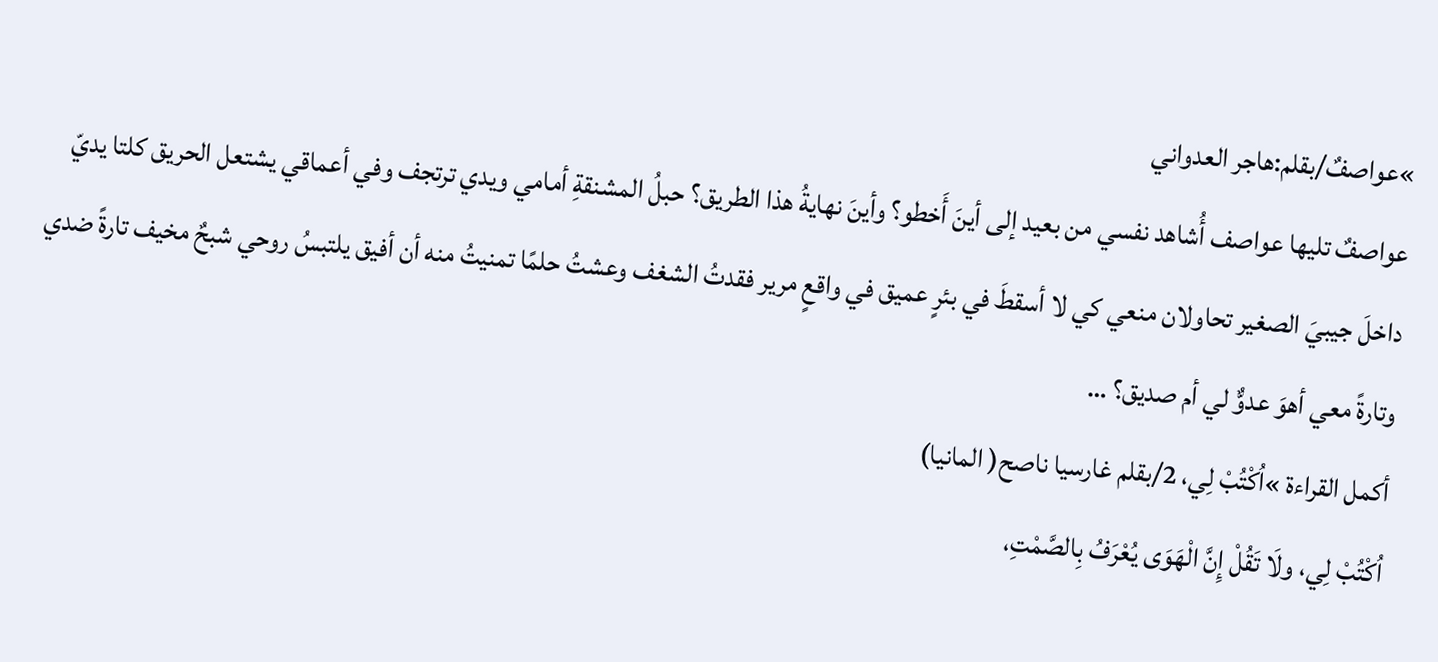»عواصفٌ/بقلم:هاجر العدواني
عواصفٌ تليها عواصف أُشاهد نفسي من بعيد إلى أينَ أَخطو؟ وأينَ نهايةُ هذا الطريق؟ حبلُ المشنقةِ أمامي ويدي ترتجف وفي أعماقي يشتعل الحريق كلتا يديّ داخلَ جيبيَ الصغير تحاولان منعي كي لا أسقطَ في بئرٍ عميق في واقعٍ مرير فقدتُ الشغف وعشتُ حلمًا تمنيتُ منه أن أفيق يلتبسُ روحي شبحٌ مخيف تارةً ضدي وتارةً معي أهوَ عدوٌّ لي أم صديق؟ …
أكمل القراءة »اُكْتُبْ لِي، 2/بقلم غارسيا ناصح( المانيا)
اُكْتُبْ لِي، ولَا تَقُلْ إِنَّ الْهَوَى يُعْرَفُ بِالصَّمْتِ،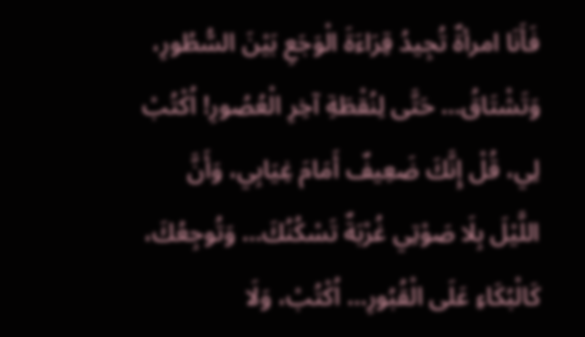فَأَنَا امرأةٌ تُجِيدُ قِرَاءَةَ الْوَجَعِ بَيْنَ السُّطُورِ، وَتَشْتَاقُ… حَتَّى لِنُقْطَةِ آخِرِ الْعُصُورِ! اُكْتُبْ لِي، قُلْ إِنَّكَ ضَعِيفٌ أَمَامَ غِيَابِي، وَأَنَّ اللَّيْلَ بِلَا صَوْتِي غُرْبَةٌ تَسْكُنُكَ… وَتُوجِعُكَ، كَالْبُكَاءِ عَلَى الْقُبُورِ… اُكْتُبْ، وَلَا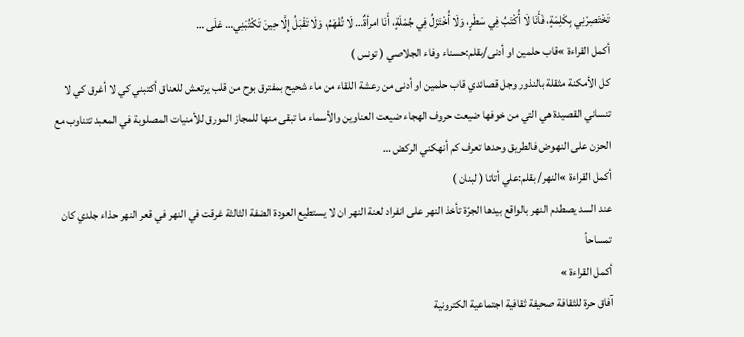تَخْتَصِرْنِي بِكَلِمَةٍ، فَأَنَا لَا أُكْتَبُ فِي سَطْرٍ، وَلَا أُخْتَزَلُ فِي جُمْلَةٍ، أَنَا امرأةٌ… لَا تُفْهَمُ، وَلَا تَقْبَلُ إِلَّا حِينَ تَكْتُبَنِي… عَلَى …
أكمل القراءة »قاب حلمين او أدنى/بقلم:حسناء وفاء الجلاصي ( تونس )
كل الأمكنة مثقلة بالنذور وجل قصائدي قاب حلمين او أدنى من رعشة اللقاء من ماء شحيح بمفترق بوح من قلب يرتعش للعناق أكتبني كي لا أغرق كي لا تنساني القصيدة هي التي من خوفها ضيعت حروف الهجاء ضيعت العناوين والأسماء ما تبقى منها للمجاز المورق للأمنيات المصلوبة في المعبد تتناوب مع الحزن على النهوض فالطريق وحدها تعرف كم أنهكني الركض …
أكمل القراءة »النهر/ بقلم:علي أتاتا ( لبنان )
عند السد يصطدم النهر بالواقع بيدها الجرّة تأخذ النهر على انفراد لعنة النهر ان لا يستطيع العودة الضفة الثالثة غرقت في النهر في قعر النهر حذاء جلدي كان تمساحاً
أكمل القراءة »
آفاق حرة للثقافة صحيفة ثقافية اجتماعية الكترونية